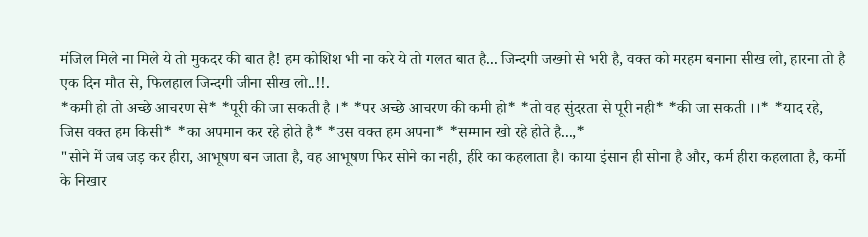मंजिल मिले ना मिले ये तो मुकदर की बात है! हम कोशिश भी ना करे ये तो गलत बात है... जिन्दगी जख्मो से भरी है, वक्त को मरहम बनाना सीख लो, हारना तो है एक दिन मौत से, फिलहाल जिन्दगी जीना सीख लो..!!.
*कमी हो तो अच्छे आचरण से* *पूरी की जा सकती है ।* *पर अच्छे आचरण की कमी हो* *तो वह सुंदरता से पूरी नही* *की जा सकती ।।* *याद रहे, जिस वक्त हम किसी* *का अपमान कर रहे होते है* *उस वक्त हम अपना* *सम्मान खो रहे होते है...,*
"सोने में जब जड़ कर हीरा, आभूषण बन जाता है, वह आभूषण फिर सोने का नही, हीरे का कहलाता है। काया इंसान ही सोना है और, कर्म हीरा कहलाता है, कर्मो के निखार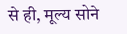से ही, मूल्य सोने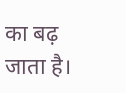का बढ़ जाता है।